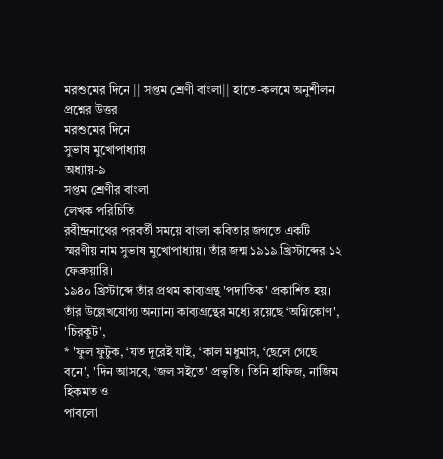মরশুমের দিনে || সপ্তম শ্রেণী বাংলা|| হাতে-কলমে অনুশীলন প্রশ্নের উত্তর
মরশুমের দিনে
সুভাষ মুখোপাধ্যায়
অধ্যায়-৯
সপ্তম শ্রেণীর বাংলা
লেখক পরিচিতি
রবীন্দ্রনাথের পরবর্তী সময়ে বাংলা কবিতার জগতে একটি স্মরণীয় নাম সুভাষ মুখোপাধ্যায়। তাঁর জন্ম ১৯১৯ খ্রিস্টাব্দের ১২ ফেব্রুয়ারি।
১৯৪০ খ্রিস্টাব্দে তাঁর প্রথম কাব্যগ্রন্থ 'পদাতিক' প্রকাশিত হয়। তাঁর উল্লেখযোগ্য অন্যান্য কাব্যগ্রন্থের মধ্যে রয়েছে ‘অগ্নিকোণ', 'চিরকুট',
* 'ফুল ফুটুক, ‘যত দূরেই যাই, ‘কাল মধুমাস, ‘ছেলে গেছে বনে', 'দিন আসবে, ‘জল সইতে' প্রভৃতি। তিনি হাফিজ, নাজিম হিকমত ও
পাবলো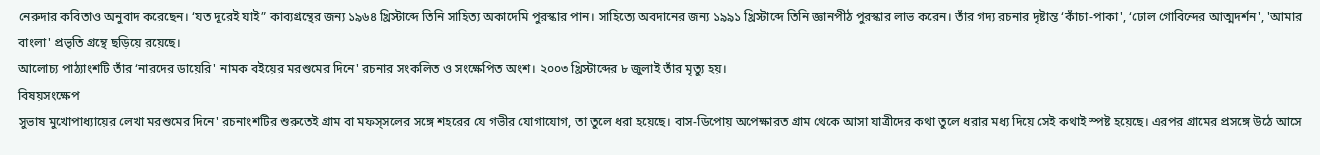নেরুদার কবিতাও অনুবাদ করেছেন। ‘যত দূরেই যাই” কাব্যগ্রন্থের জন্য ১৯৬৪ খ্রিস্টাব্দে তিনি সাহিত্য অকাদেমি পুরস্কার পান। সাহিত্যে অবদানের জন্য ১৯৯১ খ্রিস্টাব্দে তিনি জ্ঞানপীঠ পুরস্কার লাভ করেন। তাঁর গদ্য রচনার দৃষ্টান্ত ‘কাঁচা-পাকা', ‘ঢোল গোবিন্দের আত্মদর্শন', 'আমার বাংলা' প্রভৃতি গ্রন্থে ছড়িয়ে রয়েছে।
আলোচ্য পাঠ্যাংশটি তাঁর ‘নারদের ডায়েরি' নামক বইয়ের মরশুমের দিনে' রচনার সংকলিত ও সংক্ষেপিত অংশ। ২০০৩ খ্রিস্টাব্দের ৮ জুলাই তাঁর মৃত্যু হয়।
বিষয়সংক্ষেপ
সুভাষ মুখোপাধ্যায়ের লেখা মরশুমের দিনে' রচনাংশটির শুরুতেই গ্রাম বা মফস্সলের সঙ্গে শহরের যে গভীর যোগাযোগ, তা তুলে ধরা হয়েছে। বাস-ডিপোয় অপেক্ষারত গ্রাম থেকে আসা যাত্রীদের কথা তুলে ধরার মধ্য দিয়ে সেই কথাই স্পষ্ট হয়েছে। এরপর গ্রামের প্রসঙ্গে উঠে আসে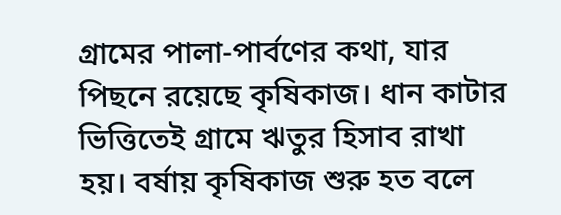গ্রামের পালা-পার্বণের কথা, যার পিছনে রয়েছে কৃষিকাজ। ধান কাটার ভিত্তিতেই গ্রামে ঋতুর হিসাব রাখা হয়। বর্ষায় কৃষিকাজ শুরু হত বলে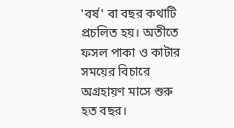'বর্ষ' বা বছর কথাটি প্রচলিত হয়। অতীতে ফসল পাকা ও কাটার সময়ের বিচারে অগ্রহায়ণ মাসে শুরু হত বছর।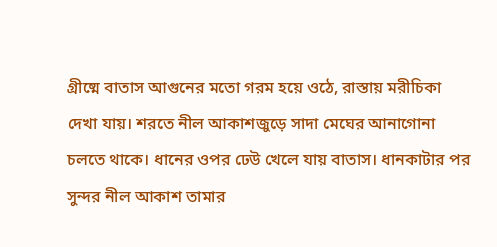গ্রীষ্মে বাতাস আগুনের মতো গরম হয়ে ওঠে, রাস্তায় মরীচিকা দেখা যায়। শরতে নীল আকাশজুড়ে সাদা মেঘের আনাগোনা চলতে থাকে। ধানের ওপর ঢেউ খেলে যায় বাতাস। ধানকাটার পর সুন্দর নীল আকাশ তামার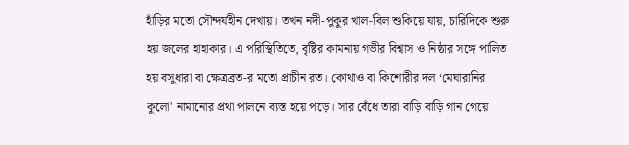হাঁড়ির মতো সৌন্দর্যহীন দেখায়। তখন নদী-পুকুর খাল-বিল শুকিয়ে যায়, চারিদিকে শুরু হয় জলের হাহাকার। এ পরিস্থিতিতে, বৃষ্টির কামনায় গভীর বিশ্বাস ও নিষ্ঠার সঙ্গে পালিত হয় বসুধারা বা ক্ষেত্রব্রত-র মতো প্রাচীন রত। কোথাও বা কিশোরীর দল ‘মেঘারানির কুলো' নামানোর প্রথা পালনে ব্যস্ত হয়ে পড়ে। সার বেঁধে তারা বাড়ি বাড়ি গান গেয়ে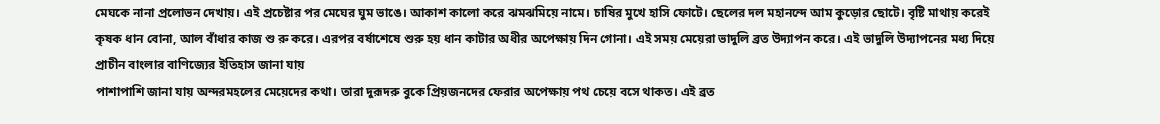মেঘকে নানা প্রলোভন দেখায়। এই প্রচেষ্টার পর মেঘের ঘুম ভাঙে। আকাশ কালো করে ঝমঝমিয়ে নামে। চাষির মুখে হাসি ফোটে। ছেলের দল মহানন্দে আম কুড়োর ছোটে। বৃষ্টি মাথায় করেই কৃষক ধান বোনা, আল বাঁধার কাজ শু রু করে। এরপর বর্ষাশেষে শুরু হয় ধান কাটার অধীর অপেক্ষায় দিন গোনা। এই সময় মেয়েরা ভাদুলি ব্রত উদ্যাপন করে। এই ভাদুলি উদ্যাপনের মধ্য দিয়ে প্রাচীন বাংলার বাণিজ্যের ইতিহাস জানা যায়
পাশাপাশি জানা যায় অন্দরমহলের মেয়েদের কথা। তারা দুরূদরু বুকে প্রিয়জনদের ফেরার অপেক্ষায় পথ চেয়ে বসে থাকত। এই ব্রত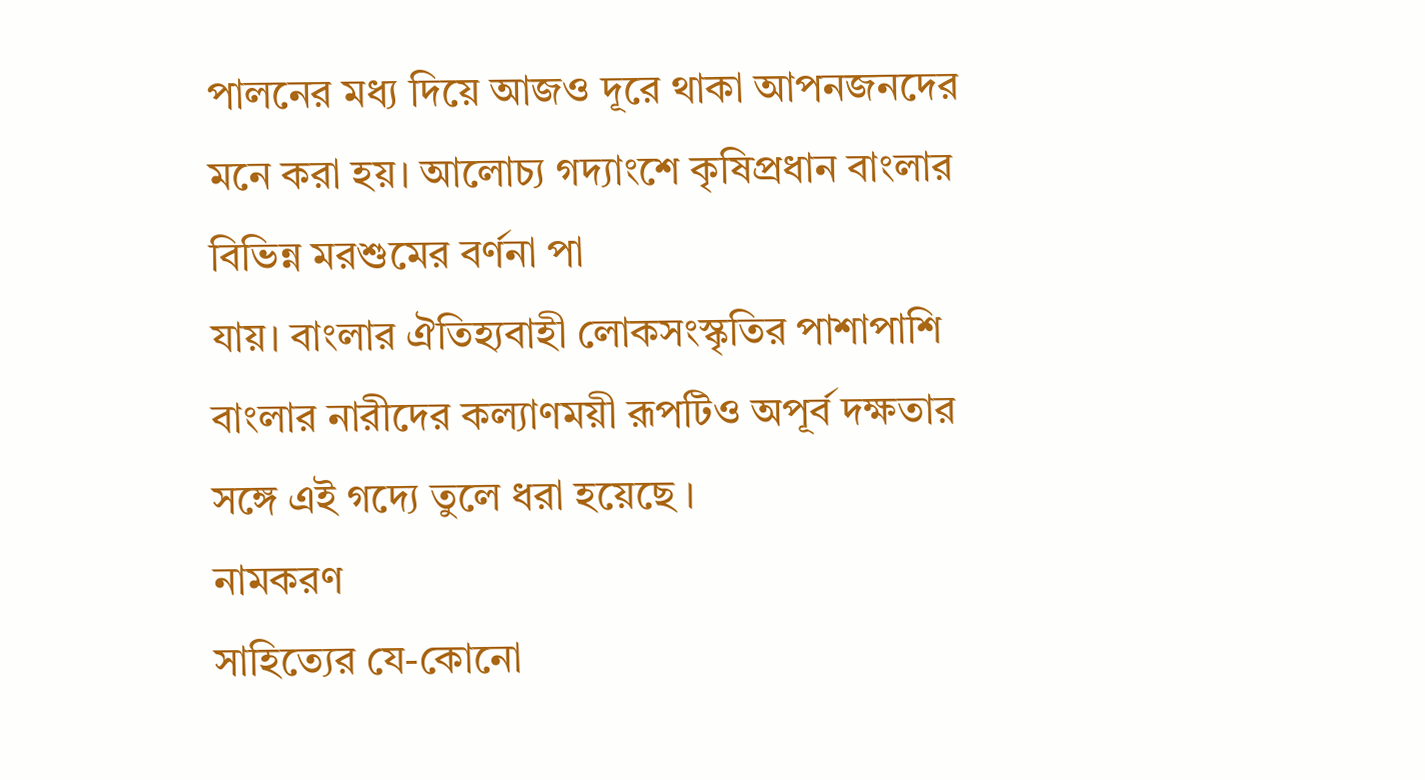পালনের মধ্য দিয়ে আজও দূরে থাকা আপনজনদের মনে করা হয়। আলোচ্য গদ্যাংশে কৃষিপ্রধান বাংলার বিভিন্ন মরশুমের বর্ণনা পা
যায়। বাংলার ঐতিহ্যবাহী লোকসংস্কৃতির পাশাপাশি বাংলার নারীদের কল্যাণময়ী রূপটিও অপূর্ব দক্ষতার সঙ্গে এই গদ্যে তুলে ধরা হয়েছে ।
নামকরণ
সাহিত্যের যে-কোনো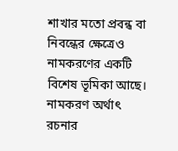শাখার মতো প্রবন্ধ বা নিবন্ধের ক্ষেত্রেও নামকরণের একটি বিশেষ ভূমিকা আছে। নামকরণ অর্থাৎ রচনার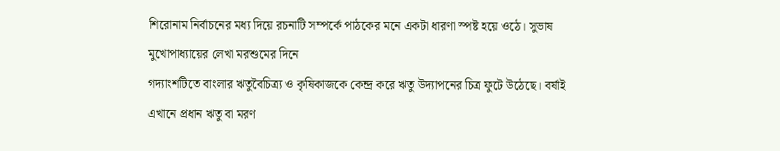শিরোনাম নির্বাচনের মধ্য দিয়ে রচনাটি সম্পর্কে পাঠকের মনে একটা ধারণা স্পষ্ট হয়ে ওঠে। সুভাষ মুখোপাধ্যায়ের লেখা মরশুমের দিনে
গদ্যাংশটিতে বাংলার ঋতুবৈচিত্র্য ও কৃষিকাজকে কেন্দ্র করে ঋতু উদ্যাপনের চিত্র ফুটে উঠেছে। বর্ষাই এখানে প্রধান ঋতু বা মরণ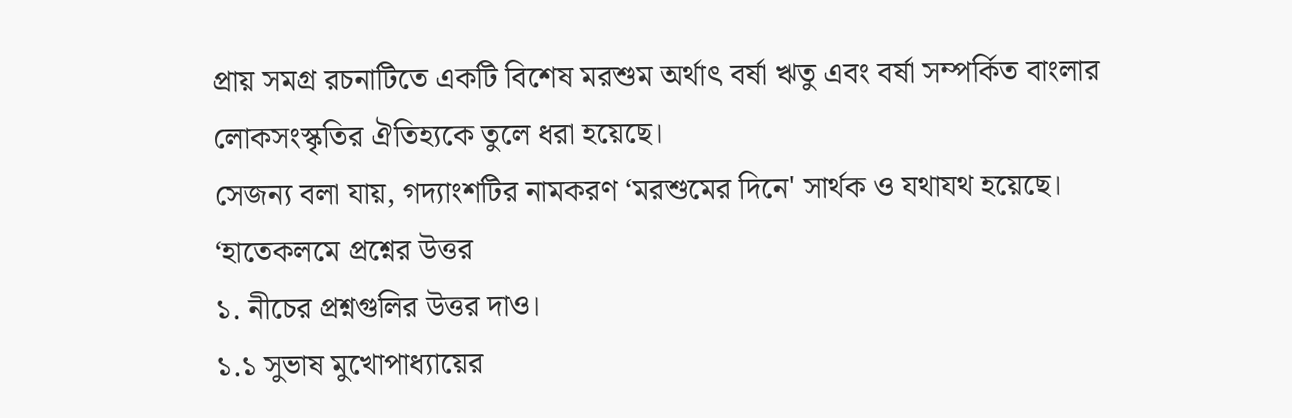প্রায় সমগ্র রচনাটিতে একটি বিশেষ মরশুম অর্থাৎ বর্ষা ঋতু এবং বর্ষা সম্পর্কিত বাংলার লোকসংস্কৃতির ঐতিহ্যকে তুলে ধরা হয়েছে।
সেজন্য বলা যায়, গদ্যাংশটির নামকরণ ‘মরশুমের দিনে' সার্থক ও যথাযথ হয়েছে।
‘হাতেকলমে প্রশ্নের উত্তর
১. নীচের প্রশ্নগুলির উত্তর দাও।
১.১ সুভাষ মুখোপাধ্যায়ের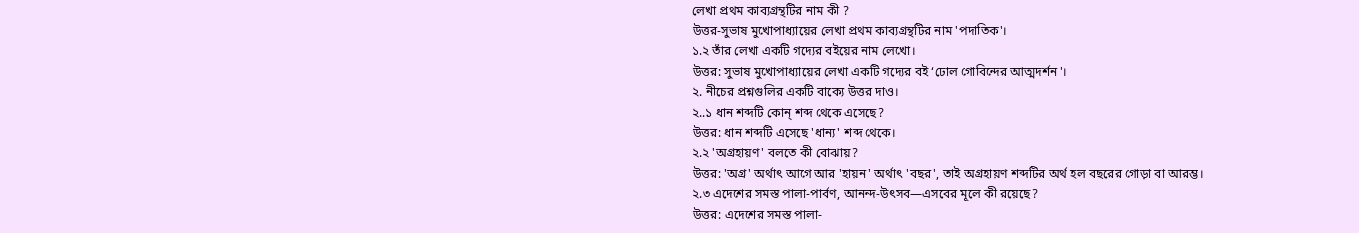লেখা প্রথম কাব্যগ্রন্থটির নাম কী ?
উত্তর-সুভাষ মুখোপাধ্যায়ের লেখা প্রথম কাব্যগ্রন্থটির নাম 'পদাতিক'।
১.২ তাঁর লেখা একটি গদ্যের বইয়ের নাম লেখো।
উত্তর: সুভাষ মুখোপাধ্যায়ের লেখা একটি গদ্যের বই ‘ঢোল গোবিন্দের আত্মদর্শন'।
২. নীচের প্রশ্নগুলির একটি বাক্যে উত্তর দাও।
২..১ ধান শব্দটি কোন্ শব্দ থেকে এসেছে?
উত্তর: ধান শব্দটি এসেছে 'ধান্য' শব্দ থেকে।
২.২ 'অগ্রহায়ণ' বলতে কী বোঝায়?
উত্তর: 'অগ্র' অর্থাৎ আগে আর 'হায়ন' অর্থাৎ 'বছর', তাই অগ্রহায়ণ শব্দটির অর্থ হল বছরের গোড়া বা আরম্ভ।
২.৩ এদেশের সমস্ত পালা-পার্বণ, আনন্দ-উৎসব—এসবের মূলে কী রয়েছে?
উত্তর: এদেশের সমস্ত পালা-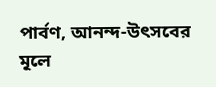পার্বণ, আনন্দ-উৎসবের মূলে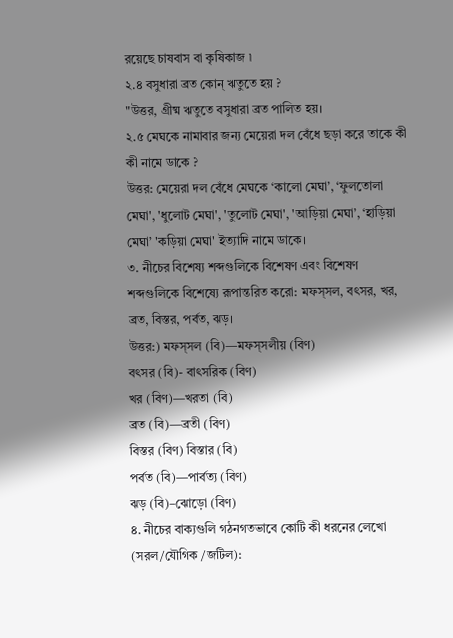রয়েছে চাষবাস বা কৃষিকাজ ৷
২.৪ বসুধারা ব্রত কোন্ ঋতুতে হয় ?
"উত্তর, গ্রীষ্ম ঋতুতে বসুধারা ব্রত পালিত হয়।
২.৫ মেঘকে নামাবার জন্য মেয়েরা দল বেঁধে ছড়া করে তাকে কী কী নামে ডাকে ?
উত্তর: মেয়েরা দল বেঁধে মেঘকে ‘কালো মেঘা’, ‘ফুলতোলা মেঘা', 'ধুলোট মেঘা', 'তুলোট মেঘা', 'আড়িয়া মেঘা’, ‘হাড়িয়া মেঘা’ 'কড়িয়া মেঘা' ইত্যাদি নামে ডাকে।
৩. নীচের বিশেষ্য শব্দগুলিকে বিশেষণ এবং বিশেষণ শব্দগুলিকে বিশেষ্যে রূপান্তরিত করো: মফস্সল, বৎসর, খর, ব্রত, বিস্তর, পর্বত, ঝড়।
উত্তর:) মফস্সল (বি)—মফস্সলীয় (বিণ)
বৎসর (বি)- বাৎসরিক (বিণ)
খর (বিণ)—খরতা (বি)
ব্রত (বি)—ব্রতী (বিণ)
বিস্তর (বিণ) বিস্তার (বি)
পর্বত (বি)—পার্বত্য (বিণ)
ঝড় (বি)–ঝোড়ো (বিণ)
৪. নীচের বাক্যগুলি গঠনগতভাবে কোটি কী ধরনের লেখো (সরল/যৌগিক /জটিল):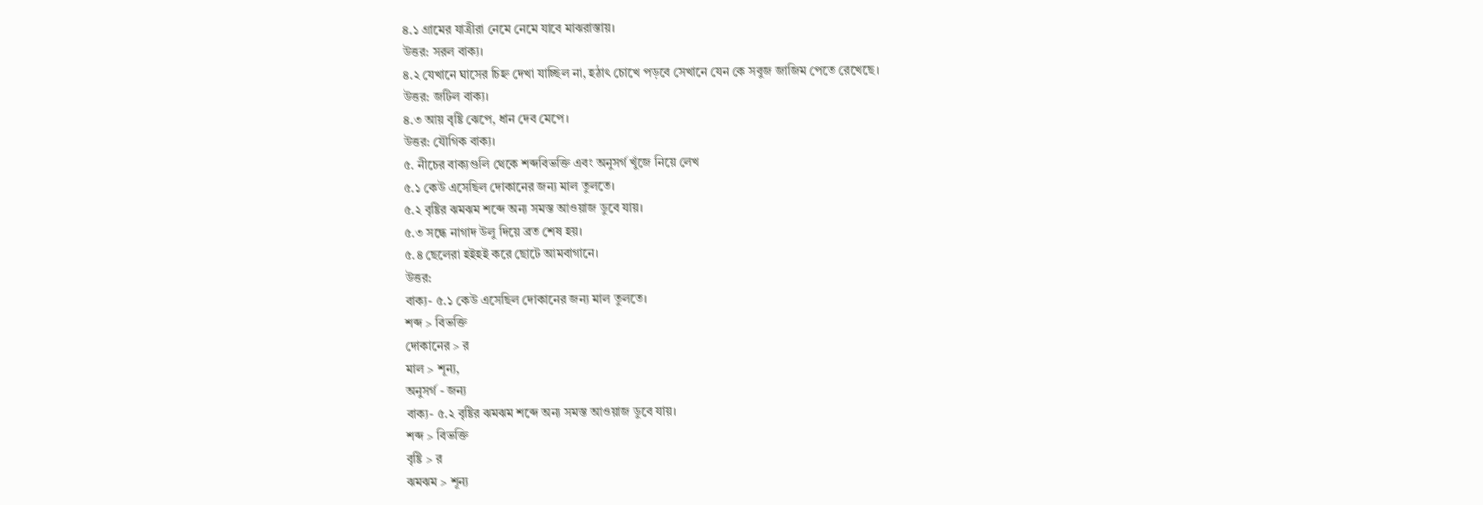৪.১ গ্রামের যাত্রীরা নেমে নেমে যাবে মাঝরাস্তায়।
উত্তর: সরল বাক্য।
৪.২ যেখানে ঘাসের চিহ্ন দেখা যাচ্ছিল না, হঠাৎ চোখে পড়বে সেখানে যেন কে সবুজ জাজিম পেতে রেখেছে।
উত্তর: জটিল বাক্য।
৪.৩ আয় বৃষ্টি ঝেপে, ধান দেব মেপে।
উত্তর: যৌগিক বাক্য।
৫. নীচের বাক্যগুলি থেকে শব্দবিভক্তি এবং অনুসর্গ খুঁজে নিয়ে লেখ
৫.১ কেউ এসেছিল দোকানের জন্য মাল তুলতে।
৫.২ বৃষ্টির ঝমঝম শব্দে অন্য সমস্ত আওয়াজ ডুবে যায়।
৫.৩ সন্ধে নাগাদ উলু দিয়ে ব্রত শেষ হয়।
৫.৪ ছেলেরা হইহই করে ছোটে আমবাগানে।
উত্তর:
বাক্য- ৫.১ কেউ এসেছিল দোকানের জন্য মাল তুলতে।
শব্দ > বিভক্তি
দোকানের > র
মাল > শূন্য,
অনুসর্গ - জন্য
বাক্য- ৫.২ বৃষ্টির ঝমঝম শব্দে অন্য সমস্ত আওয়াজ ডুবে যায়।
শব্দ > বিভক্তি
বৃষ্টি > র
ঝমঝম > শূন্য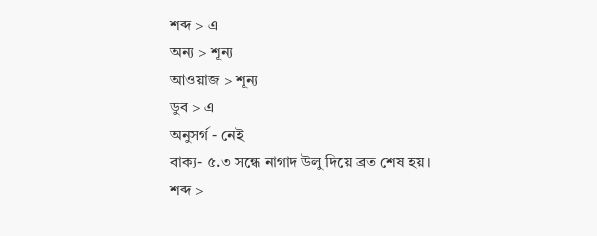শব্দ > এ
অন্য > শূন্য
আওয়াজ > শূন্য
ডুব > এ
অনুসর্গ - নেই
বাক্য- ৫.৩ সন্ধে নাগাদ উলু দিয়ে ব্রত শেষ হয়।
শব্দ >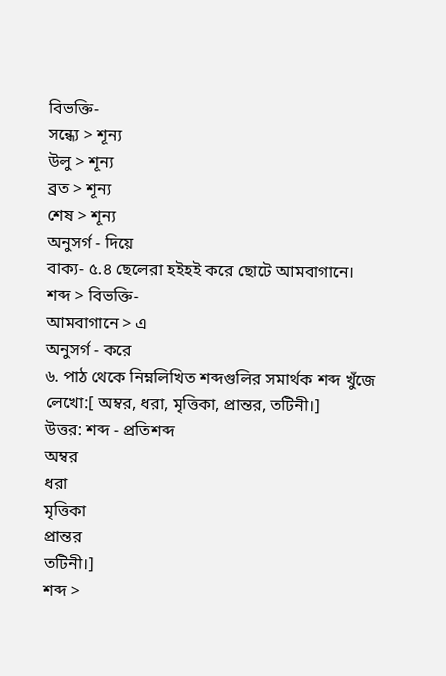বিভক্তি-
সন্ধ্যে > শূন্য
উলু > শূন্য
ব্রত > শূন্য
শেষ > শূন্য
অনুসর্গ - দিয়ে
বাক্য- ৫.৪ ছেলেরা হইহই করে ছোটে আমবাগানে।
শব্দ > বিভক্তি-
আমবাগানে > এ
অনুসর্গ - করে
৬. পাঠ থেকে নিম্নলিখিত শব্দগুলির সমার্থক শব্দ খুঁজে লেখো:[ অম্বর, ধরা, মৃত্তিকা, প্রান্তর, তটিনী।]
উত্তর: শব্দ - প্রতিশব্দ
অম্বর
ধরা
মৃত্তিকা
প্রান্তর
তটিনী।]
শব্দ >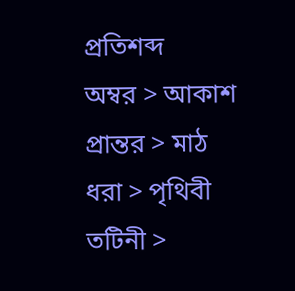প্রতিশব্দ
অম্বর > আকাশ
প্রান্তর > মাঠ
ধরা > পৃথিবী
তটিনী >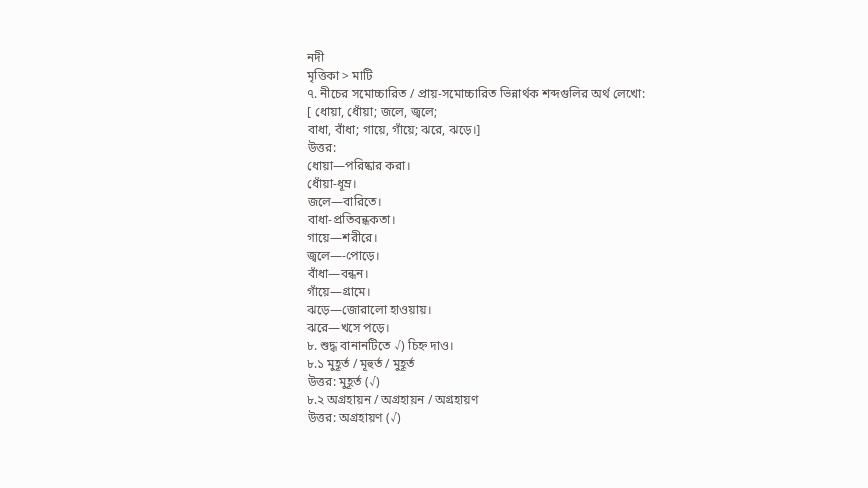নদী
মৃত্তিকা > মাটি
৭. নীচের সমোচ্চারিত / প্রায়-সমোচ্চারিত ভিন্নার্থক শব্দগুলির অর্থ লেখো:
[ ধোয়া, ধোঁয়া; জলে, জ্বলে;
বাধা, বাঁধা; গায়ে, গাঁয়ে; ঝরে, ঝড়ে।]
উত্তর:
ধোয়া—পরিষ্কার করা।
ধোঁয়া-ধূম্ৰ।
জলে—বারিতে।
বাধা-প্রতিবন্ধকতা।
গায়ে—শরীরে।
জ্বলে—-পোড়ে।
বাঁধা—বন্ধন।
গাঁয়ে—গ্রামে।
ঝড়ে—জোরালো হাওয়ায়।
ঝরে—খসে পড়ে।
৮. শুদ্ধ বানানটিতে √) চিহ্ন দাও।
৮.১ মুহূর্ত / মূহুর্ত / মুহূর্ত
উত্তর: মুহূর্ত (√)
৮.২ অগ্রহায়ন / অগ্রহায়ন / অগ্রহায়ণ
উত্তর: অগ্রহায়ণ (√)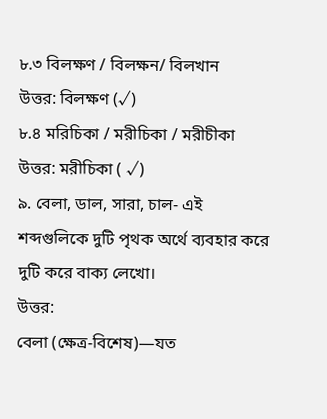৮.৩ বিলক্ষণ / বিলক্ষন/ বিলখান
উত্তর: বিলক্ষণ (√)
৮.৪ মরিচিকা / মরীচিকা / মরীচীকা
উত্তর: মরীচিকা ( √)
৯. বেলা, ডাল, সারা, চাল- এই শব্দগুলিকে দুটি পৃথক অর্থে ব্যবহার করে দুটি করে বাক্য লেখো।
উত্তর:
বেলা (ক্ষেত্র-বিশেষ)—যত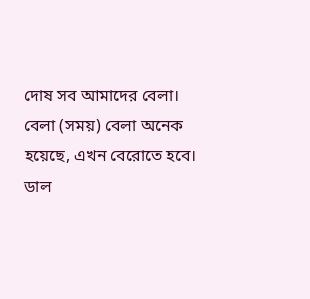দোষ সব আমাদের বেলা।
বেলা (সময়) বেলা অনেক হয়েছে, এখন বেরোতে হবে।
ডাল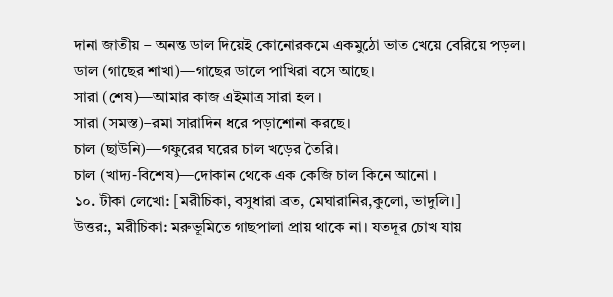দানা জাতীয় – অনন্ত ডাল দিয়েই কোনোরকমে একমুঠো ভাত খেয়ে বেরিয়ে পড়ল।
ডাল (গাছের শাখা)—গাছের ডালে পাখিরা বসে আছে।
সারা (শেষ)—আমার কাজ এইমাত্র সারা হল ।
সারা (সমস্ত)–রমা সারাদিন ধরে পড়াশোনা করছে।
চাল (ছাউনি)—গফুরের ঘরের চাল খড়ের তৈরি।
চাল (খাদ্য-বিশেষ)—দোকান থেকে এক কেজি চাল কিনে আনো ।
১০. টীকা লেখো: [মরীচিকা, বসুধারা ব্রত, মেঘারানির,কুলো, ভাদুলি।]
উত্তর:, মরীচিকা: মরুভূমিতে গাছপালা প্রায় থাকে না। যতদূর চোখ যায়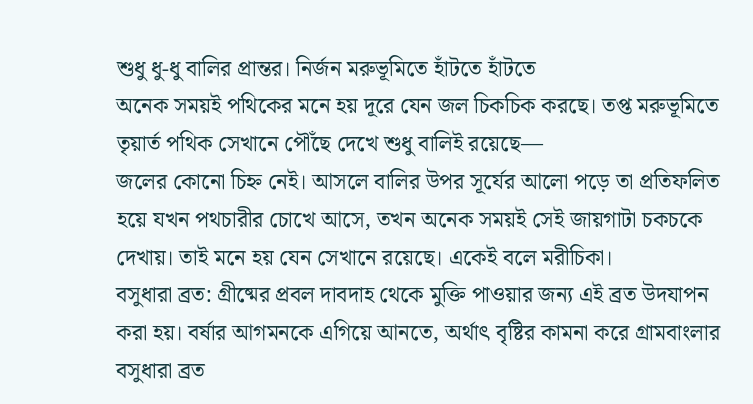শুধু ধু-ধু বালির প্রান্তর। নির্জন মরুভূমিতে হাঁটতে হাঁটতে
অনেক সময়ই পথিকের মনে হয় দূরে যেন জল চিকচিক করছে। তপ্ত মরুভূমিতে তৃয়ার্ত পথিক সেখানে পৌঁছে দেখে শুধু বালিই রয়েছে—
জলের কোনো চিহ্ন নেই। আসলে বালির উপর সূর্যের আলো পড়ে তা প্রতিফলিত হয়ে যখন পথচারীর চোখে আসে, তখন অনেক সময়ই সেই জায়গাটা চকচকে দেখায়। তাই মনে হয় যেন সেখানে রয়েছে। একেই বলে মরীচিকা।
বসুধারা ব্রত: গ্রীষ্মের প্রবল দাবদাহ থেকে মুক্তি পাওয়ার জন্য এই ব্রত উদযাপন করা হয়। বর্ষার আগমনকে এগিয়ে আনতে, অর্থাৎ বৃষ্টির কামনা করে গ্রামবাংলার বসুধারা ব্রত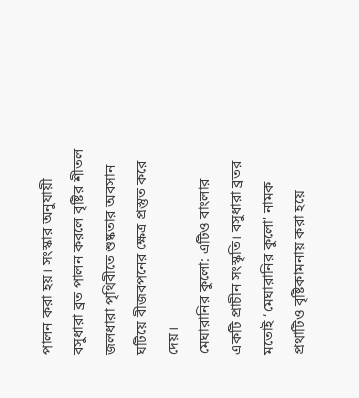পালন করা হয়। সংস্কার অনুযায়ী বসুধারা ব্রত পালন করলে বৃষ্টির শীতল জলধারা পৃথিবীতে শুষ্কতার অবসান ঘটিয়ে বীজবপনের ক্ষেত্র প্রস্তুত করে দেয়।
মেঘারানির কুলো: এটিও বাংলার একটি প্রাচীন সংস্কৃতি। বসুধারা ব্রতর মতোই ‘মেঘারানির কুলো' নামক প্রথাটিও বৃষ্টিকামনায় করা হয়ে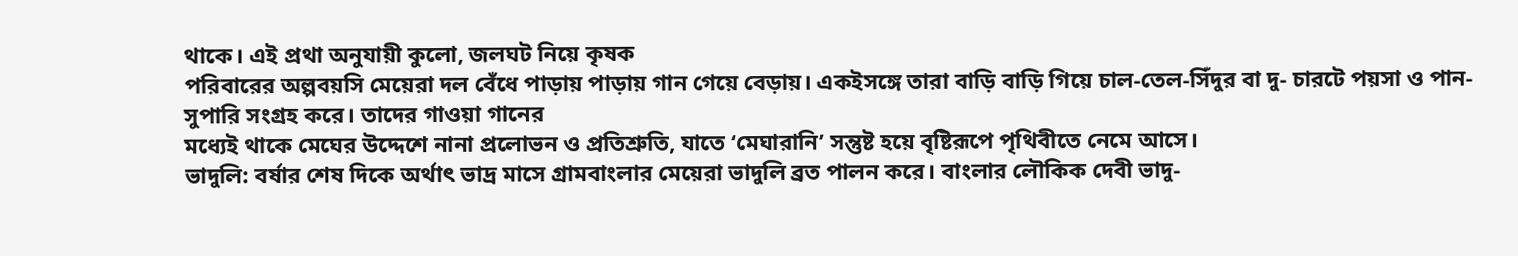থাকে। এই প্রথা অনুযায়ী কুলো, জলঘট নিয়ে কৃষক
পরিবারের অল্পবয়সি মেয়েরা দল বেঁধে পাড়ায় পাড়ায় গান গেয়ে বেড়ায়। একইসঙ্গে তারা বাড়ি বাড়ি গিয়ে চাল-তেল-সিঁদুর বা দু- চারটে পয়সা ও পান-সুপারি সংগ্রহ করে। তাদের গাওয়া গানের
মধ্যেই থাকে মেঘের উদ্দেশে নানা প্রলোভন ও প্রতিশ্রুতি, যাতে ‘মেঘারানি’ সন্তুষ্ট হয়ে বৃষ্টিরূপে পৃথিবীতে নেমে আসে।
ভাদুলি: বর্ষার শেষ দিকে অর্থাৎ ভাদ্র মাসে গ্রামবাংলার মেয়েরা ভাদুলি ব্রত পালন করে। বাংলার লৌকিক দেবী ভাদু-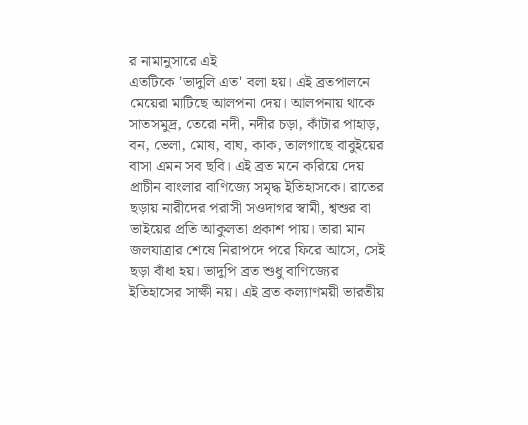র নামানুসারে এই
এতটিকে 'ভাদুলি এত' বলা হয়। এই ব্রতপালনে মেয়েরা মাটিছে আলপনা দেয়। আলপনায় থাকে সাতসমুদ্র, তেরো নদী, নদীর চড়া, কাঁটার পাহাড়, বন, ভেলা, মোষ, বাঘ, কাক, তালগাছে বাবুইয়ের
বাসা এমন সব ছবি। এই ব্রত মনে করিয়ে দেয় প্রাচীন বাংলার বাণিজ্যে সমৃদ্ধ ইতিহাসকে। রাতের ছড়ায় নারীদের পরাসী সওদাগর স্বামী, শ্বশুর বা ভাইয়ের প্রতি আকুলতা প্রকাশ পায়। তারা মান
জলযাত্রার শেষে নিরাপদে পরে ফিরে আসে, সেই ছড়া বাঁধা হয়। ভাদুপি ব্রত শুধু বাণিজ্যের ইতিহাসের সাক্ষী নয়। এই ব্রত কল্যাণময়ী ভারতীয়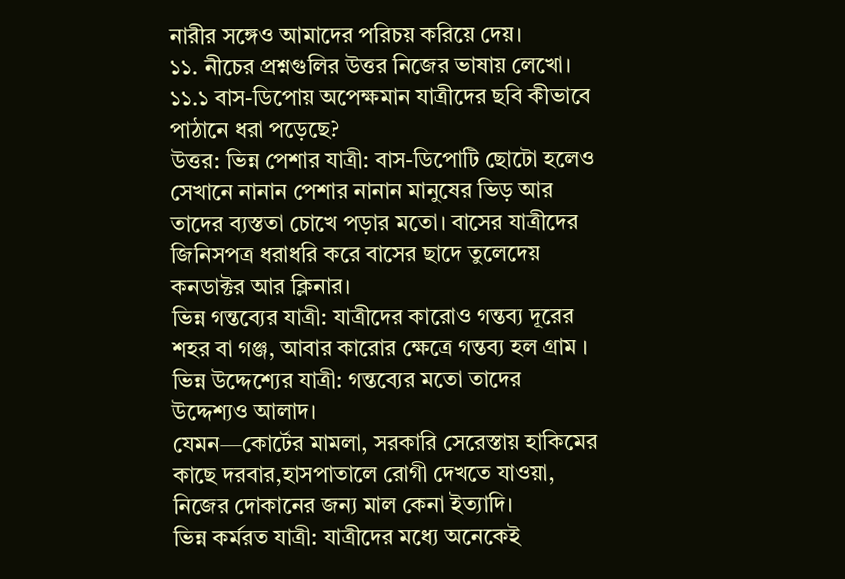নারীর সঙ্গেও আমাদের পরিচয় করিয়ে দেয়।
১১. নীচের প্রশ্নগুলির উত্তর নিজের ভাষায় লেখো।
১১.১ বাস-ডিপোয় অপেক্ষমান যাত্রীদের ছবি কীভাবে পাঠানে ধরা পড়েছে?
উত্তর: ভিন্ন পেশার যাত্রী: বাস-ডিপোটি ছোটো হলেও সেখানে নানান পেশার নানান মানুষের ভিড় আর তাদের ব্যস্ততা চোখে পড়ার মতো। বাসের যাত্রীদের জিনিসপত্র ধরাধরি করে বাসের ছাদে তুলেদেয় কনডাক্টর আর ক্লিনার।
ভিন্ন গন্তব্যের যাত্রী: যাত্রীদের কারোও গন্তব্য দূরের শহর বা গঞ্জ, আবার কারোর ক্ষেত্রে গন্তব্য হল গ্রাম । ভিন্ন উদ্দেশ্যের যাত্রী: গন্তব্যের মতো তাদের উদ্দেশ্যও আলাদ।
যেমন—কোর্টের মামলা, সরকারি সেরেস্তায় হাকিমের কাছে দরবার,হাসপাতালে রোগী দেখতে যাওয়া, নিজের দোকানের জন্য মাল কেনা ইত্যাদি।
ভিন্ন কর্মরত যাত্রী: যাত্রীদের মধ্যে অনেকেই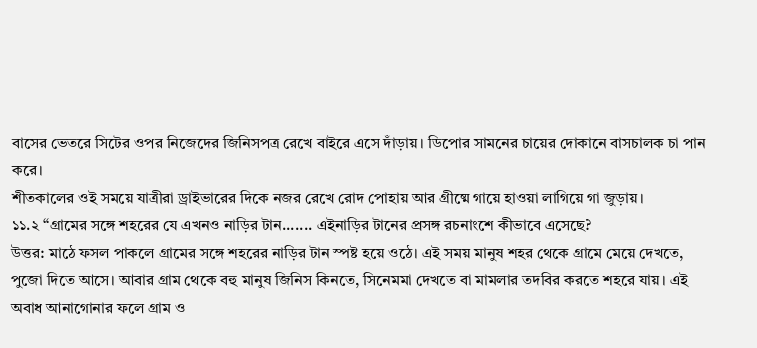বাসের ভেতরে সিটের ওপর নিজেদের জিনিসপত্র রেখে বাইরে এসে দাঁড়ায়। ডিপোর সামনের চায়ের দোকানে বাসচালক চা পান করে।
শীতকালের ওই সময়ে যাত্রীরা ড্রাইভারের দিকে নজর রেখে রোদ পোহায় আর গ্রীষ্মে গায়ে হাওয়া লাগিয়ে গা জুড়ায়।
১১.২ “গ্রামের সঙ্গে শহরের যে এখনও নাড়ির টান....... এইনাড়ির টানের প্রসঙ্গ রচনাংশে কীভাবে এসেছে?
উত্তর: মাঠে ফসল পাকলে গ্রামের সঙ্গে শহরের নাড়ির টান স্পষ্ট হয়ে ওঠে। এই সময় মানুষ শহর থেকে গ্রামে মেয়ে দেখতে, পুজো দিতে আসে। আবার গ্রাম থেকে বহু মানুষ জিনিস কিনতে, সিনেমমা দেখতে বা মামলার তদবির করতে শহরে যায়। এই অবাধ আনাগোনার ফলে গ্রাম ও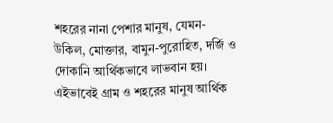শহরের নানা পেশার মানুষ, যেমন-
উকিল, মোক্তার, বামুন-পুরোহিত, দর্জি ও দোকানি আর্থিকভাবে লাভবান হয়। এইভাবেই গ্রাম ও শহরের মানুষ আর্থিক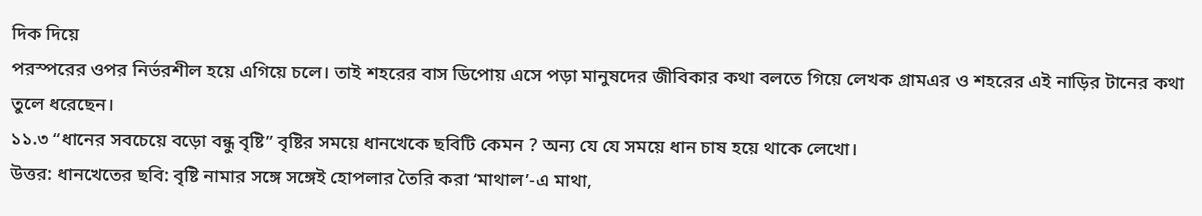দিক দিয়ে
পরস্পরের ওপর নির্ভরশীল হয়ে এগিয়ে চলে। তাই শহরের বাস ডিপোয় এসে পড়া মানুষদের জীবিকার কথা বলতে গিয়ে লেখক গ্ৰামএর ও শহরের এই নাড়ির টানের কথা তুলে ধরেছেন।
১১.৩ “ধানের সবচেয়ে বড়ো বন্ধু বৃষ্টি” বৃষ্টির সময়ে ধানখেকে ছবিটি কেমন ? অন্য যে যে সময়ে ধান চাষ হয়ে থাকে লেখো।
উত্তর: ধানখেতের ছবি: বৃষ্টি নামার সঙ্গে সঙ্গেই হোপলার তৈরি করা ‘মাথাল’-এ মাথা,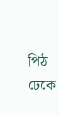পিঠ ঢেকে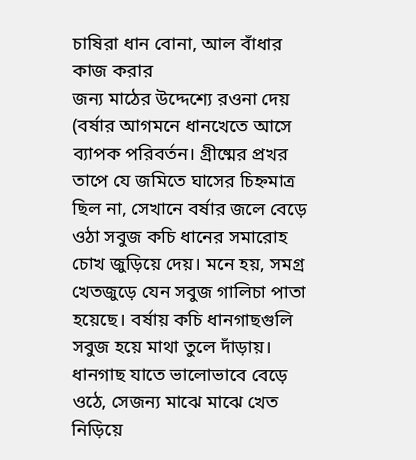চাষিরা ধান বোনা, আল বাঁধার কাজ করার
জন্য মাঠের উদ্দেশ্যে রওনা দেয় (বর্ষার আগমনে ধানখেতে আসে ব্যাপক পরিবর্তন। গ্রীষ্মের প্রখর তাপে যে জমিতে ঘাসের চিহ্নমাত্র ছিল না, সেখানে বর্ষার জলে বেড়ে ওঠা সবুজ কচি ধানের সমারোহ চোখ জুড়িয়ে দেয়। মনে হয়, সমগ্র খেতজুড়ে যেন সবুজ গালিচা পাতা হয়েছে। বর্ষায় কচি ধানগাছগুলি সবুজ হয়ে মাথা তুলে দাঁড়ায়। ধানগাছ যাতে ভালোভাবে বেড়ে ওঠে, সেজন্য মাঝে মাঝে খেত নিড়িয়ে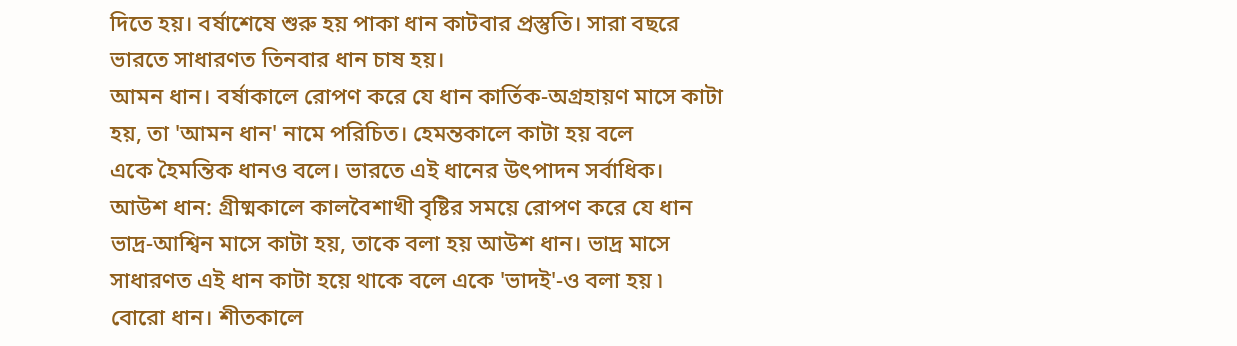দিতে হয়। বর্ষাশেষে শুরু হয় পাকা ধান কাটবার প্রস্তুতি। সারা বছরে ভারতে সাধারণত তিনবার ধান চাষ হয়।
আমন ধান। বর্ষাকালে রোপণ করে যে ধান কার্তিক-অগ্রহায়ণ মাসে কাটা হয়, তা 'আমন ধান' নামে পরিচিত। হেমন্তকালে কাটা হয় বলে
একে হৈমন্তিক ধানও বলে। ভারতে এই ধানের উৎপাদন সর্বাধিক।
আউশ ধান: গ্রীষ্মকালে কালবৈশাখী বৃষ্টির সময়ে রোপণ করে যে ধান ভাদ্র-আশ্বিন মাসে কাটা হয়, তাকে বলা হয় আউশ ধান। ভাদ্র মাসে সাধারণত এই ধান কাটা হয়ে থাকে বলে একে 'ভাদই'-ও বলা হয় ৷
বোরো ধান। শীতকালে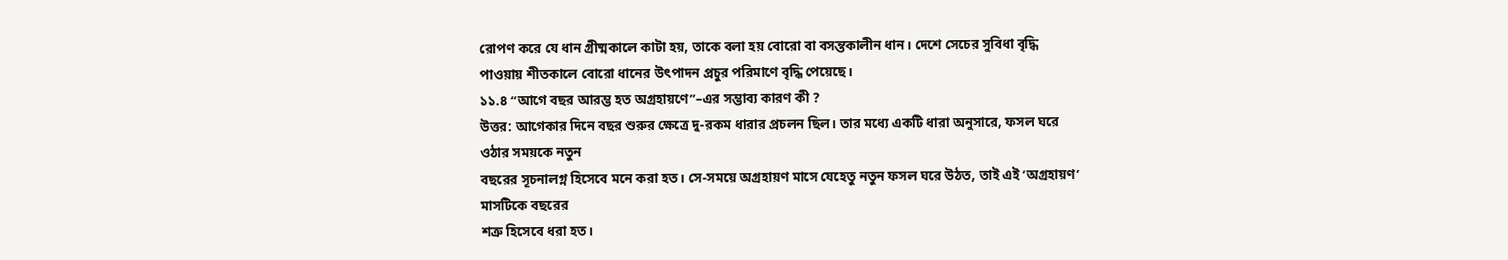রোপণ করে যে ধান গ্রীষ্মকালে কাটা হয়, তাকে বলা হয় বোরো বা বসন্তকালীন ধান। দেশে সেচের সুবিধা বৃদ্ধি
পাওয়ায় শীতকালে বোরো ধানের উৎপাদন প্রচুর পরিমাণে বৃদ্ধি পেয়েছে।
১১.৪ “আগে বছর আরম্ভ হত অগ্রহায়ণে”–এর সম্ভাব্য কারণ কী ?
উত্তর: আগেকার দিনে বছর শুরুর ক্ষেত্রে দু-রকম ধারার প্রচলন ছিল। তার মধ্যে একটি ধারা অনুসারে, ফসল ঘরে ওঠার সময়কে নতুন
বছরের সূচনালগ্ন হিসেবে মনে করা হত। সে-সময়ে অগ্রহায়ণ মাসে যেহেতু নতুন ফসল ঘরে উঠত, তাই এই ‘অগ্রহায়ণ’ মাসটিকে বছরের
শত্রু হিসেবে ধরা হত।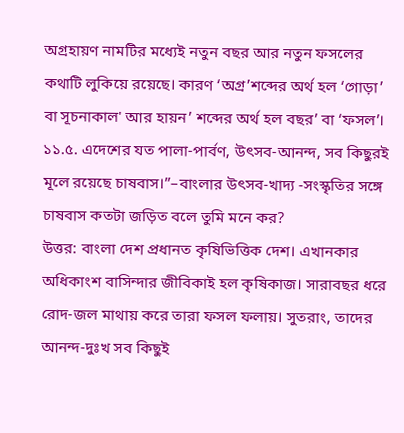অগ্রহায়ণ নামটির মধ্যেই নতুন বছর আর নতুন ফসলের কথাটি লুকিয়ে রয়েছে। কারণ ‘অগ্র’শব্দের অর্থ হল ‘গোড়া’
বা সূচনাকাল' আর হায়ন’ শব্দের অর্থ হল বছর’ বা ‘ফসল’।
১১.৫. এদেশের যত পালা-পার্বণ, উৎসব-আনন্দ, সব কিছুরই মূলে রয়েছে চাষবাস।”–বাংলার উৎসব-খাদ্য -সংস্কৃতির সঙ্গে চাষবাস কতটা জড়িত বলে তুমি মনে কর?
উত্তর: বাংলা দেশ প্রধানত কৃষিভিত্তিক দেশ। এখানকার অধিকাংশ বাসিন্দার জীবিকাই হল কৃষিকাজ। সারাবছর ধরে রোদ-জল মাথায় করে তারা ফসল ফলায়। সুতরাং, তাদের আনন্দ-দুঃখ সব কিছুই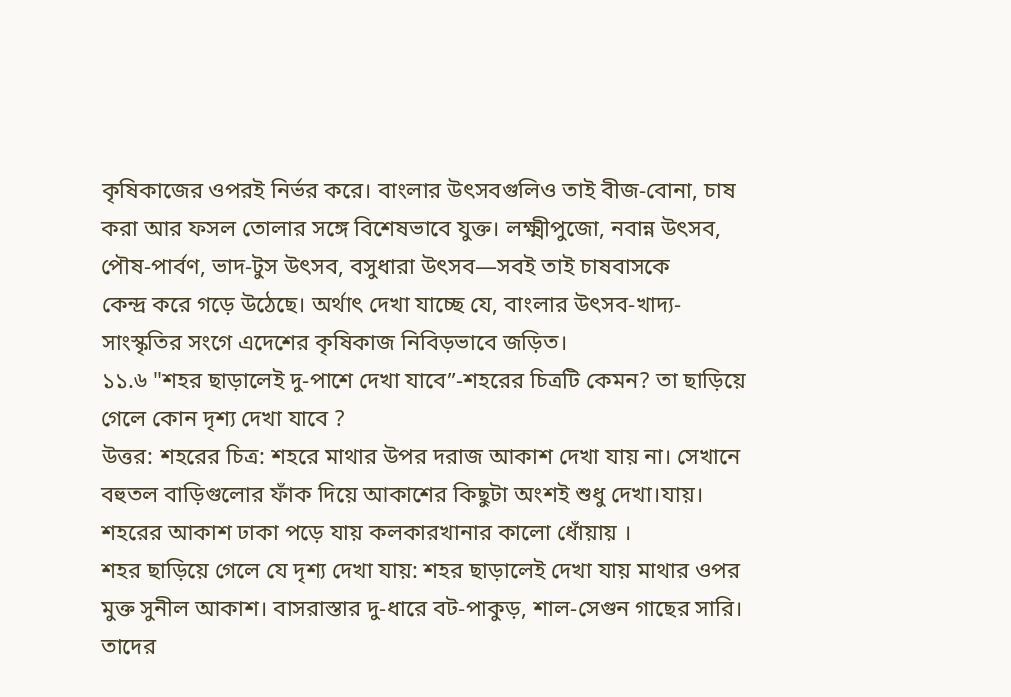কৃষিকাজের ওপরই নির্ভর করে। বাংলার উৎসবগুলিও তাই বীজ-বোনা, চাষ করা আর ফসল তোলার সঙ্গে বিশেষভাবে যুক্ত। লক্ষ্মীপুজো, নবান্ন উৎসব, পৌষ-পার্বণ, ভাদ-টুস উৎসব, বসুধারা উৎসব—সবই তাই চাষবাসকে
কেন্দ্র করে গড়ে উঠেছে। অর্থাৎ দেখা যাচ্ছে যে, বাংলার উৎসব-খাদ্য- সাংস্কৃতির সংগে এদেশের কৃষিকাজ নিবিড়ভাবে জড়িত।
১১.৬ "শহর ছাড়ালেই দু-পাশে দেখা যাবে”-শহরের চিত্রটি কেমন? তা ছাড়িয়ে গেলে কোন দৃশ্য দেখা যাবে ?
উত্তর: শহরের চিত্র: শহরে মাথার উপর দরাজ আকাশ দেখা যায় না। সেখানে বহুতল বাড়িগুলোর ফাঁক দিয়ে আকাশের কিছুটা অংশই শুধু দেখা।যায়। শহরের আকাশ ঢাকা পড়ে যায় কলকারখানার কালো ধোঁয়ায় ।
শহর ছাড়িয়ে গেলে যে দৃশ্য দেখা যায়: শহর ছাড়ালেই দেখা যায় মাথার ওপর মুক্ত সুনীল আকাশ। বাসরাস্তার দু-ধারে বট-পাকুড়, শাল-সেগুন গাছের সারি। তাদের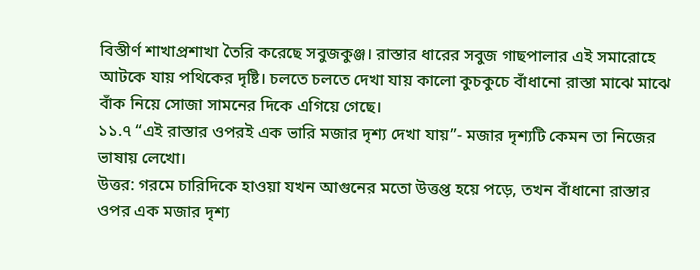বিস্তীর্ণ শাখাপ্রশাখা তৈরি করেছে সবুজকুঞ্জ। রাস্তার ধারের সবুজ গাছপালার এই সমারোহে আটকে যায় পথিকের দৃষ্টি। চলতে চলতে দেখা যায় কালো কুচকুচে বাঁধানো রাস্তা মাঝে মাঝে বাঁক নিয়ে সোজা সামনের দিকে এগিয়ে গেছে।
১১.৭ “এই রাস্তার ওপরই এক ভারি মজার দৃশ্য দেখা যায়”- মজার দৃশ্যটি কেমন তা নিজের ভাষায় লেখো।
উত্তর: গরমে চারিদিকে হাওয়া যখন আগুনের মতো উত্তপ্ত হয়ে পড়ে, তখন বাঁধানো রাস্তার ওপর এক মজার দৃশ্য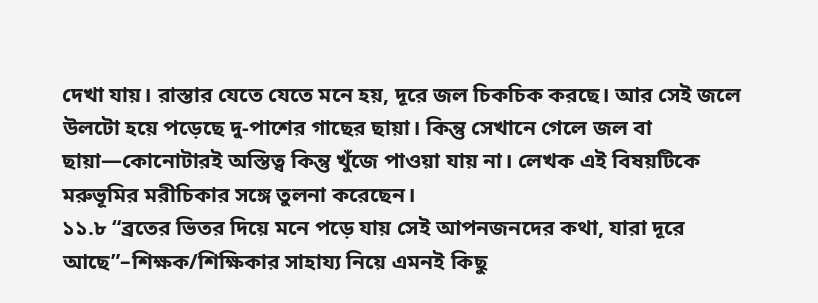দেখা যায়। রাস্তার যেতে যেতে মনে হয়, দূরে জল চিকচিক করছে। আর সেই জলে উলটো হয়ে পড়েছে দু-পাশের গাছের ছায়া। কিন্তু সেখানে গেলে জল বা ছায়া—কোনোটারই অস্তিত্ব কিন্তু খুঁজে পাওয়া যায় না। লেখক এই বিষয়টিকে মরুভূমির মরীচিকার সঙ্গে তুলনা করেছেন।
১১.৮ “ব্রতের ভিতর দিয়ে মনে পড়ে যায় সেই আপনজনদের কথা, যারা দূরে আছে”–শিক্ষক/শিক্ষিকার সাহায্য নিয়ে এমনই কিছু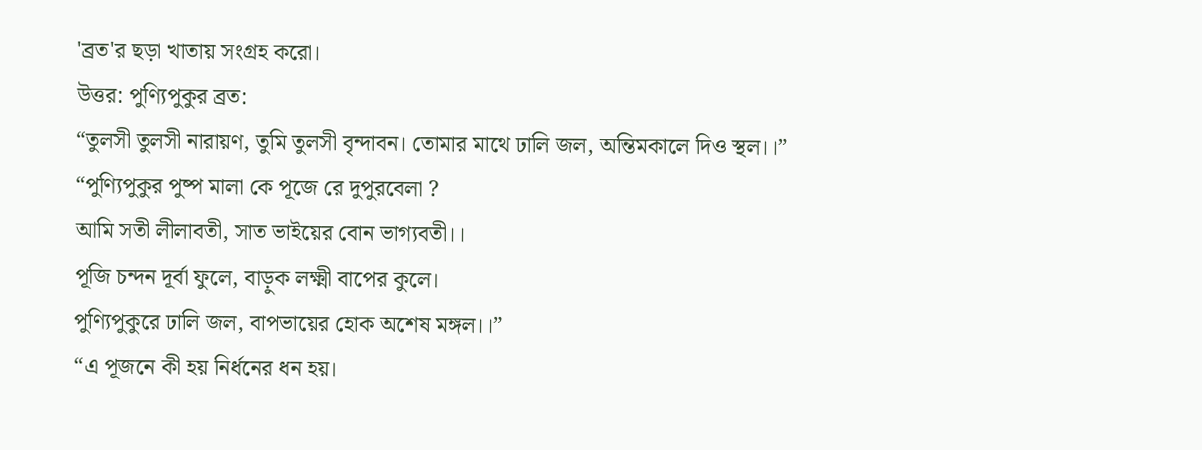'ব্রত'র ছড়া খাতায় সংগ্রহ করো।
উত্তর: পুণ্যিপুকুর ব্রত:
“তুলসী তুলসী নারায়ণ, তুমি তুলসী বৃন্দাবন। তোমার মাথে ঢালি জল, অন্তিমকালে দিও স্থল।।”
“পুণ্যিপুকুর পুষ্প মালা কে পূজে রে দুপুরবেলা ?
আমি সতী লীলাবতী, সাত ভাইয়ের বোন ভাগ্যবতী।।
পূজি চন্দন দূর্বা ফুলে, বাড়ুক লক্ষ্মী বাপের কুলে।
পুণ্যিপুকুরে ঢালি জল, বাপভায়ের হোক অশেষ মঙ্গল।।”
“এ পূজনে কী হয় নির্ধনের ধন হয়।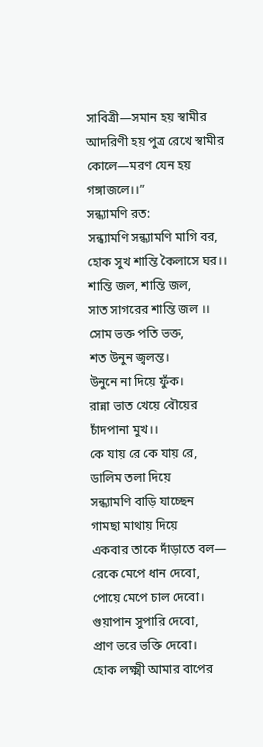সাবিত্রী—সমান হয় স্বামীর আদরিণী হয় পুত্র রেখে স্বামীর কোলে—মরণ যেন হয় গঙ্গাজলে।।”
সন্ধ্যামণি রত:
সন্ধ্যামণি সন্ধ্যামণি মাগি বর,
হোক সুখ শান্তি কৈলাসে ঘর।।
শান্তি জল, শান্তি জল,
সাত সাগরের শান্তি জল ।।
সোম ভক্ত পতি ভক্ত,
শত উনুন জ্বলন্ত।
উনুনে না দিয়ে ফুঁক।
রান্না ভাত খেয়ে বৌয়ের
চাঁদপানা মুখ।।
কে যায় রে কে যায় রে,
ডালিম তলা দিয়ে
সন্ধ্যামণি বাড়ি যাচ্ছেন
গামছা মাথায় দিয়ে
একবার তাকে দাঁড়াতে বল—
রেকে মেপে ধান দেবো,
পোয়ে মেপে চাল দেবো।
গুয়াপান সুপারি দেবো,
প্রাণ ভরে ভক্তি দেবো।
হোক লক্ষ্মী আমার বাপের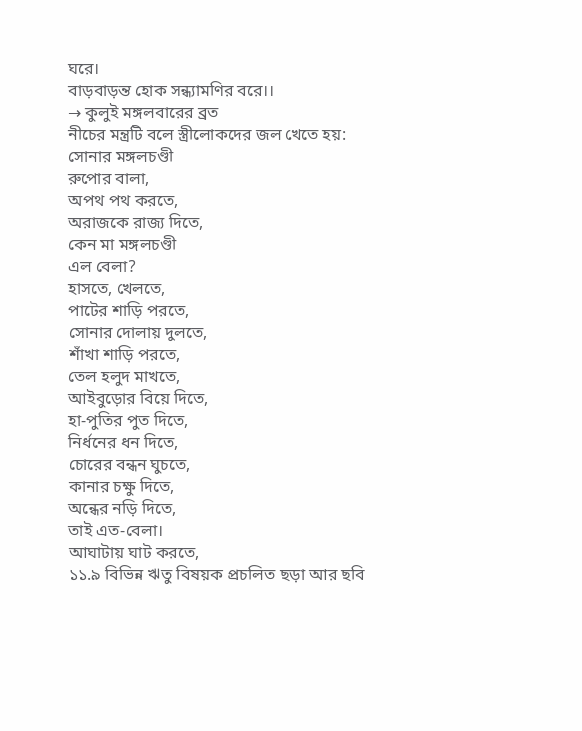ঘরে।
বাড়বাড়ন্ত হোক সন্ধ্যামণির বরে।।
→ কুলুই মঙ্গলবারের ব্রত
নীচের মন্ত্রটি বলে স্ত্রীলোকদের জল খেতে হয়:
সোনার মঙ্গলচণ্ডী
রুপোর বালা,
অপথ পথ করতে,
অরাজকে রাজ্য দিতে,
কেন মা মঙ্গলচণ্ডী
এল বেলা?
হাসতে, খেলতে,
পাটের শাড়ি পরতে,
সোনার দোলায় দুলতে,
শাঁখা শাড়ি পরতে,
তেল হলুদ মাখতে,
আইবুড়োর বিয়ে দিতে,
হা-পুতির পুত দিতে,
নির্ধনের ধন দিতে,
চোরের বন্ধন ঘুচতে,
কানার চক্ষু দিতে,
অন্ধের নড়ি দিতে,
তাই এত-বেলা।
আঘাটায় ঘাট করতে,
১১.৯ বিভিন্ন ঋতু বিষয়ক প্রচলিত ছড়া আর ছবি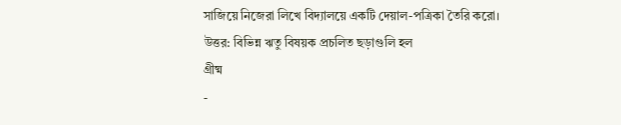সাজিয়ে নিজেরা লিখে বিদ্যালয়ে একটি দেয়াল-পত্রিকা তৈরি করো।
উত্তর: বিভিন্ন ঋতু বিষয়ক প্রচলিত ছড়াগুলি হল
গ্রীষ্ম
-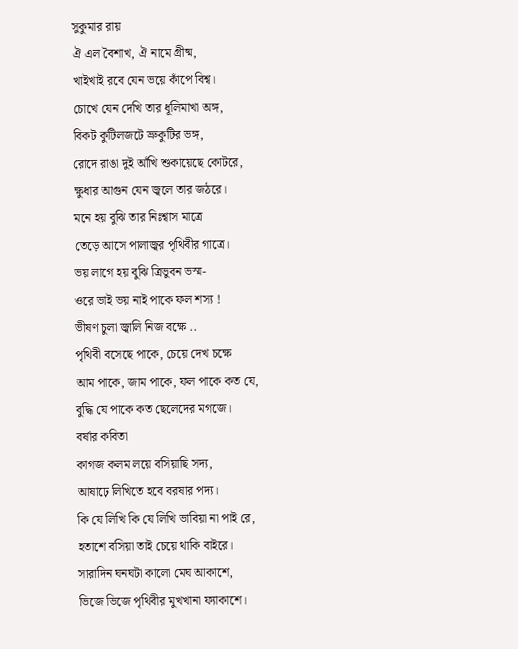সুকুমার রায়
ঐ এল বৈশাখ, ঐ নামে গ্রীষ্ম,
খাইখাই রবে যেন ভয়ে কাঁপে বিশ্ব।
চোখে যেন দেখি তার ধূলিমাখা অঙ্গ,
বিকট কুটিলজটে ভ্রুকুটির ভঙ্গ,
রোদে রাঙা দুই আঁখি শুকায়েছে কোটরে,
ক্ষুধার আগুন যেন জ্বলে তার জঠরে।
মনে হয় বুঝি তার নিঃশ্বাস মাত্রে
তেড়ে আসে পালাজ্বর পৃথিবীর গাত্রে।
ভয় লাগে হয় বুঝি ত্রিভুবন ভস্ম-
ওরে ভাই ভয় নাই পাকে ফল শস্য !
ভীষণ চুলা জ্বালি নিজ বক্ষে ..
পৃথিবী বসেছে পাকে, চেয়ে দেখ চক্ষে
আম পাকে, জাম পাকে, ফল পাকে কত যে,
বুদ্ধি যে পাকে কত ছেলেদের মগজে।
বর্ষার কবিতা
কাগজ কলম লয়ে বসিয়াছি সদ্য,
আষাঢ়ে লিখিতে হবে বরষার পদ্য।
কি যে লিখি কি যে লিখি ভাবিয়া না পাই রে,
হতাশে বসিয়া তাই চেয়ে থাকি বাইরে।
সারাদিন ঘনঘটা কালো মেঘ আকাশে,
ভিজে ভিজে পৃথিবীর মুখখানা ফ্যাকাশে।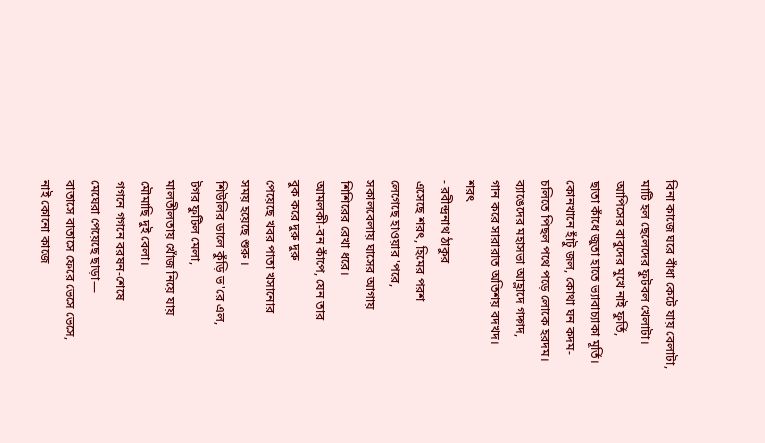বিনা কাজে ঘরে বাঁধা কেটে যায় বেলাটা,
মাটি হল ছেলেদের ফুটবল খেলাটা।
আপিসের বাবুদের মুখে নাই ফুর্তি,
ছাতা কাঁধে জুতা হাতে ভ্যাবাচ্যাকা মূর্তি।
কোনখানে হাঁটু জল, কোথা ঘন কদম-
চলিতে পিছল পথে পড়ে লোকে হরদম।
ব্যাঙেদের মহাসভা আহ্লাদে গদ্গদ,
গান করে সারারাত অতিশয় বদখদ।
শরৎ
- রবীন্দ্রনাথ ঠাকুর
এসেছে শরৎ, হিমের পরশ
লেগেছে হাওয়ার 'পরে,
সকালবেলায় ঘাসের আগায়
শিশিরের রেখা ধরে।
আমলকী-বন কাঁপে, যেন তার
বুক করে দুরু দুরু
পেয়েছে খবর পাতা খসানোর
সময় হয়েছে শুরু ।
শিউলির ডালে কুঁড়ি ভ'রে এল,
টগর ফুটিল মেলা,
মালতীলতায় খোঁজ নিয়ে যায়
মৌমাছি দুই বেলা।
গগনে গগনে বরষন-শেষে
মেঘেরা পেয়েছে ছাড়া—
বাতাসে বাতাসে ফেরে ভেসে ভেসে,
নাই কোনো কাজে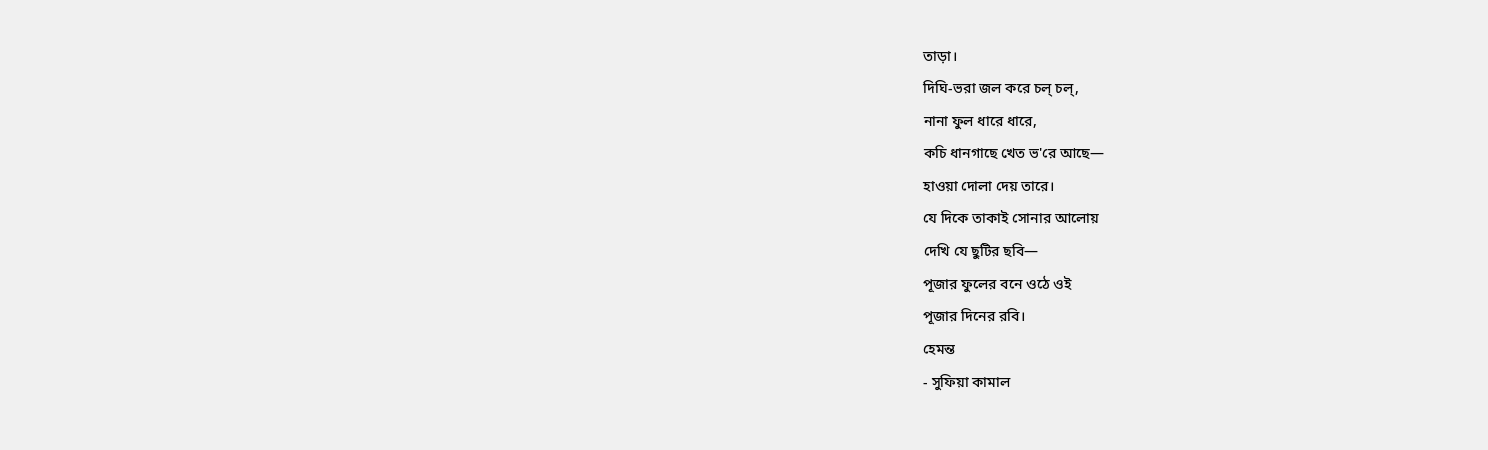তাড়া।
দিঘি-ভরা জল করে চল্ চল্,
নানা ফুল ধারে ধারে,
কচি ধানগাছে খেত ভ'রে আছে—
হাওয়া দোলা দেয় তারে।
যে দিকে তাকাই সোনার আলোয়
দেখি যে ছুটির ছবি—
পূজার ফুলের বনে ওঠে ওই
পূজার দিনের রবি।
হেমন্ত
- সুফিয়া কামাল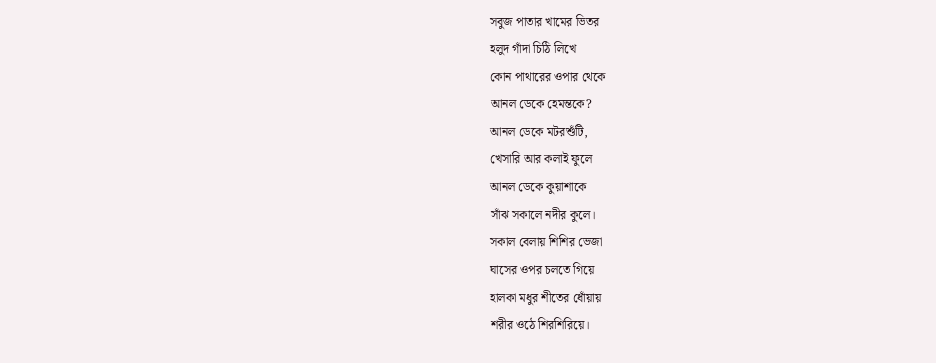সবুজ পাতার খামের ভিতর
হলুদ গাঁদা চিঠি লিখে
কোন পাথারের ওপার থেকে
আনল ডেকে হেমন্তকে?
আনল ডেকে মটরশুঁটি,
খেসারি আর কলাই ফুলে
আনল ডেকে কুয়াশাকে
সাঁঝ সকালে নদীর কুলে।
সকাল বেলায় শিশির ভেজা
ঘাসের ওপর চলতে গিয়ে
হালকা মধুর শীতের ধোঁয়ায়
শরীর ওঠে শিরশিরিয়ে।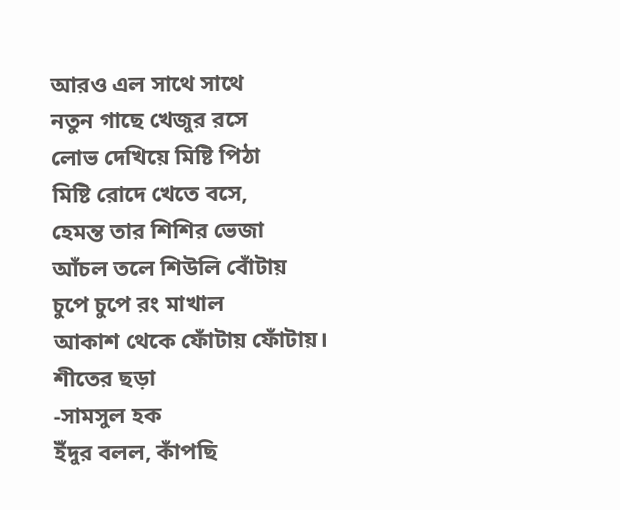আরও এল সাথে সাথে
নতুন গাছে খেজুর রসে
লোভ দেখিয়ে মিষ্টি পিঠা
মিষ্টি রোদে খেতে বসে,
হেমন্ত তার শিশির ভেজা
আঁচল তলে শিউলি বোঁটায়
চুপে চুপে রং মাখাল
আকাশ থেকে ফোঁটায় ফোঁটায়।
শীতের ছড়া
-সামসুল হক
ইঁদুর বলল, কাঁপছি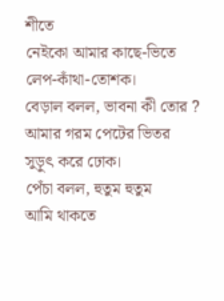শীতে
নেইকো আমার কাছে-ভিতে
লেপ-কাঁথা-তোশক।
বেড়াল বলল, ভাবনা কী তোর ?
আমার গরম পেটের ভিতর
সুড়ুৎ করে ঢোক।
পেঁচা বলল, হুতুম হুতুম
আমি থাকতে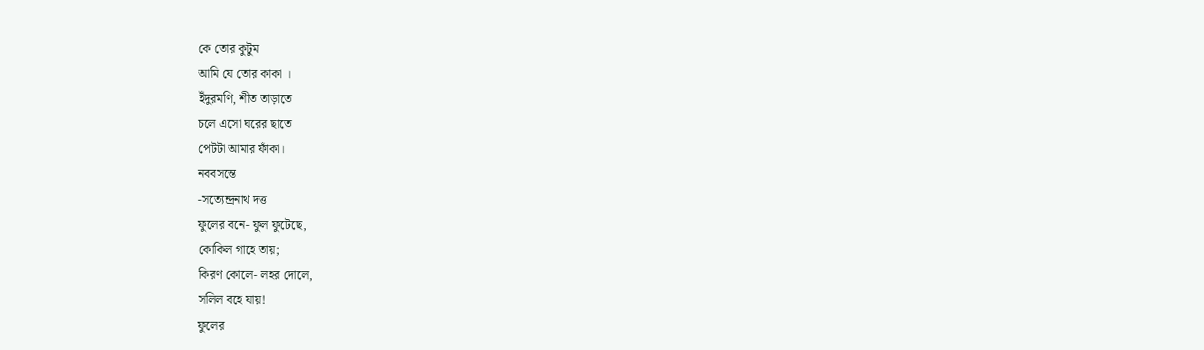কে তোর কুটুম
আমি যে তোর কাকা ।
ইঁদুরমণি, শীত তাড়াতে
চলে এসো ঘরের ছাতে
পেটটা আমার ফাঁকা।
নববসন্তে
-সত্যেন্দ্রনাথ দত্ত
ফুলের বনে- ফুল ফুটেছে,
কোকিল গাহে তায়;
কিরণ কোলে- লহর দোলে,
সলিল বহে যায়!
ফুলের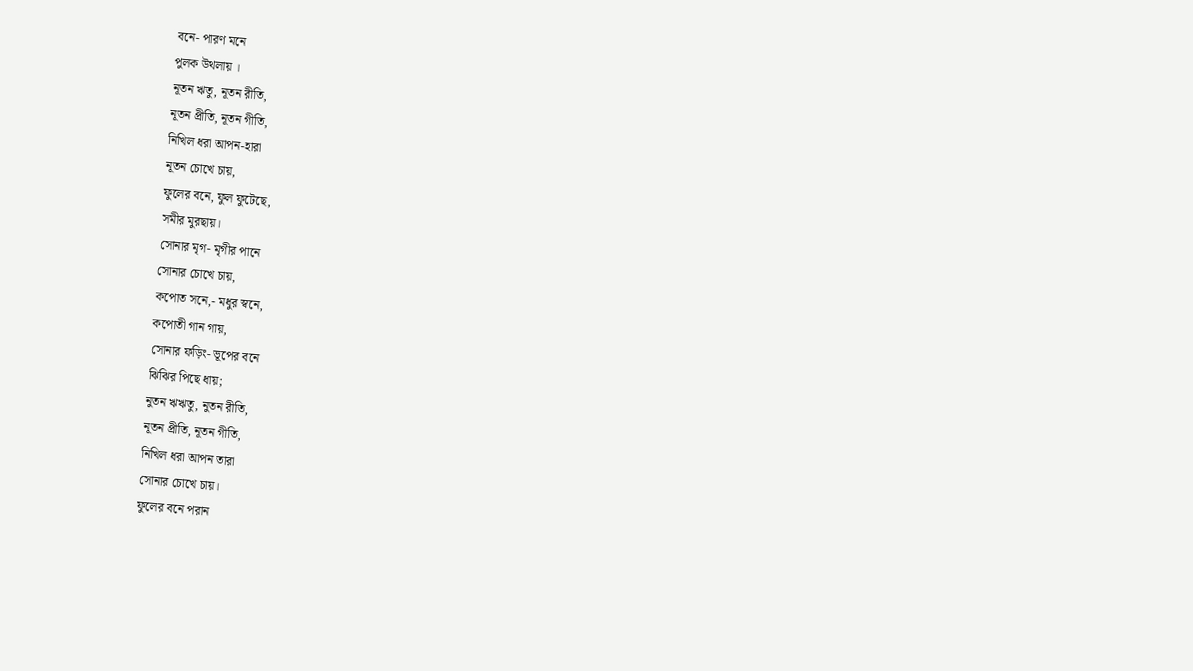বনে- পারণ মনে
পুলক উথলায় ।
নূতন ঋতু, নূতন রীতি,
নূতন প্রীতি, নূতন গীতি,
নিখিল ধরা আপন-হারা
নূতন চোখে চায়,
ফুলের বনে, ফুল ফুটেছে,
সমীর মুরছায়।
সোনার মৃগ- মৃগীর পানে
সোনার চোখে চায়,
কপোত সনে,- মধুর স্বনে,
কপোতী গান গায়,
সোনার ফড়িং- ভূপের বনে
ঝিঝির পিছে ধায়;
নুতন ঋঋতু, নুতন রীতি,
নূতন প্রীতি, নূতন গীতি,
নিখিল ধরা আপন তারা
সোনার চোখে চায়।
ফুলের বনে পরান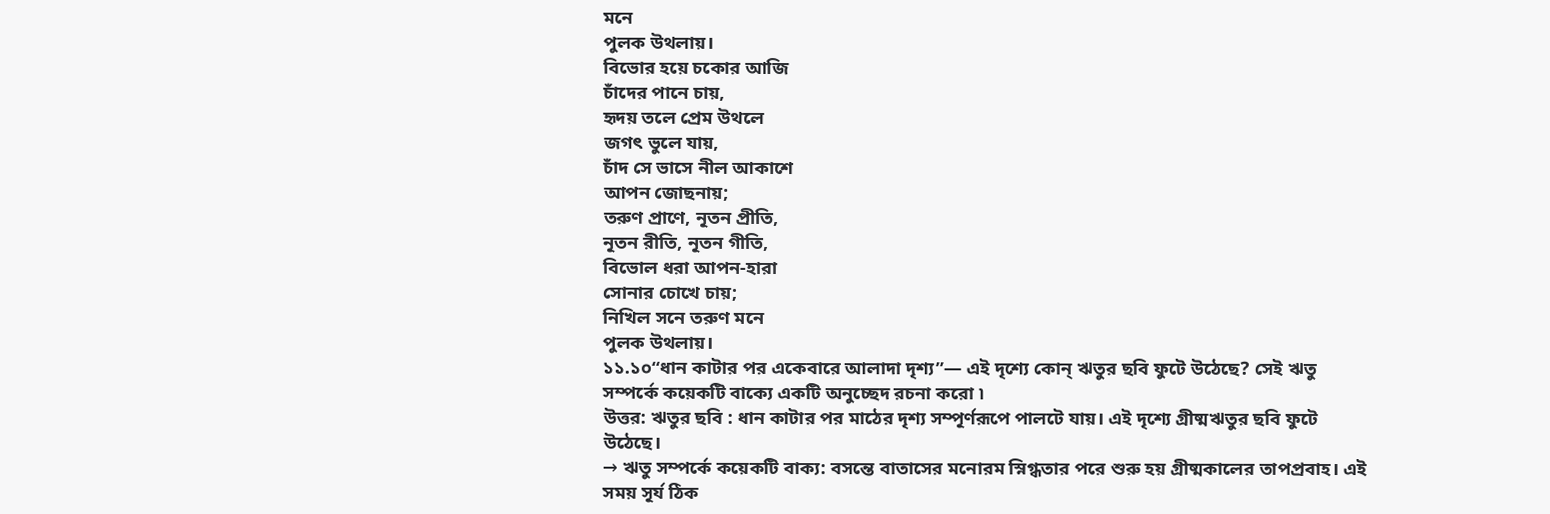মনে
পুলক উথলায়।
বিভোর হয়ে চকোর আজি
চাঁদের পানে চায়,
হৃদয় তলে প্রেম উথলে
জগৎ ভুলে যায়,
চাঁদ সে ভাসে নীল আকাশে
আপন জোছনায়;
তরুণ প্রাণে, নূতন প্রীতি,
নূতন রীতি, নূতন গীতি,
বিভোল ধরা আপন-হারা
সোনার চোখে চায়;
নিখিল সনে তরুণ মনে
পুলক উথলায়।
১১.১০“ধান কাটার পর একেবারে আলাদা দৃশ্য”— এই দৃশ্যে কোন্ ঋতুর ছবি ফুটে উঠেছে? সেই ঋতু সম্পর্কে কয়েকটি বাক্যে একটি অনুচ্ছেদ রচনা করো ৷
উত্তর: ঋতুর ছবি : ধান কাটার পর মাঠের দৃশ্য সম্পূর্ণরূপে পালটে যায়। এই দৃশ্যে গ্রীষ্মঋতুর ছবি ফুটে উঠেছে।
→ ঋতু সম্পর্কে কয়েকটি বাক্য: বসন্তে বাতাসের মনোরম স্নিগ্ধতার পরে শুরু হয় গ্রীষ্মকালের তাপপ্রবাহ। এই সময় সূর্য ঠিক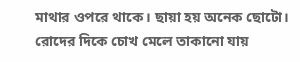মাথার ওপরে থাকে। ছায়া হয় অনেক ছোটো। রোদের দিকে চোখ মেলে তাকানো যায়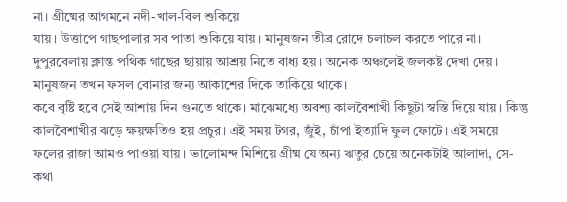না। গ্রীষ্মের আগমনে নদী-খাল-বিল শুকিয়ে
যায়। উত্তাপে গাছপালার সব পাতা শুকিয়ে যায়। মানুষজন তীব্র রোদে চলাচল করতে পারে না। দুপুরবেলায় ক্লান্ত পথিক গাছের ছায়ায় আশ্রয় নিতে বাধ্য হয়। অনেক অঞ্চলেই জলকষ্ট দেখা দেয়। মানুষজন তখন ফসল বোনার জন্য আকাশের দিকে তাকিয়ে থাকে।
কবে বৃষ্টি হবে সেই আশায় দিন গুনতে থাকে। মাঝেমধ্যে অবশ্য কালবৈশাখী কিছুটা স্বস্তি দিয়ে যায়। কিন্তু কালবৈশাখীর ঝড়ে ক্ষয়ক্ষতিও হয় প্রচুর। এই সময় টগর, জুঁই, চাঁপা ইত্যাদি ফুল ফোটে। এই সময়ে ফলের রাজা আমও পাওয়া যায়। ভালোমন্দ মিশিয়ে গ্রীষ্ম যে অন্য ঋতুর চেয়ে অনেকটাই আলাদা, সে-কথা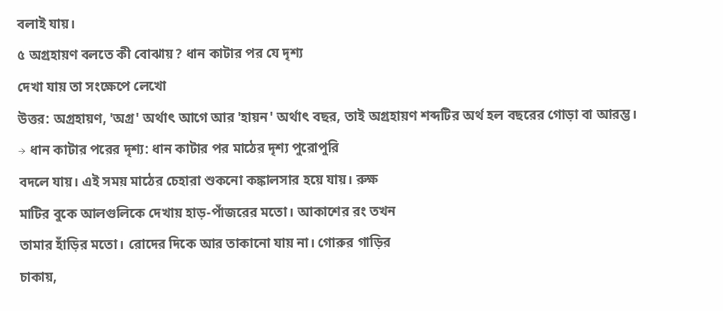বলাই যায়।
৫ অগ্রহায়ণ বলতে কী বোঝায়? ধান কাটার পর যে দৃশ্য
দেখা যায় তা সংক্ষেপে লেখো
উত্তর: অগ্রহায়ণ, 'অগ্র' অর্থাৎ আগে আর 'হায়ন' অর্থাৎ বছর, তাই অগ্রহায়ণ শব্দটির অর্থ হল বছরের গোড়া বা আরম্ভ।
→ ধান কাটার পরের দৃশ্য: ধান কাটার পর মাঠের দৃশ্য পুরোপুরি
বদলে যায়। এই সময় মাঠের চেহারা শুকনো কঙ্কালসার হয়ে যায়। রুক্ষ
মাটির বুকে আলগুলিকে দেখায় হাড়-পাঁজরের মতো। আকাশের রং তখন
তামার হাঁড়ির মতো। রোদের দিকে আর তাকানো যায় না। গোরুর গাড়ির
চাকায়,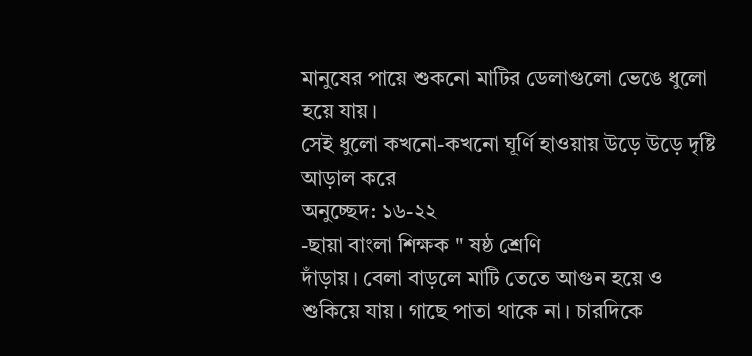মানুষের পায়ে শুকনো মাটির ডেলাগুলো ভেঙে ধুলো হয়ে যায়।
সেই ধুলো কখনো-কখনো ঘূর্ণি হাওয়ায় উড়ে উড়ে দৃষ্টি আড়াল করে
অনুচ্ছেদ: ১৬-২২
-ছায়া বাংলা শিক্ষক " ষষ্ঠ শ্রেণি
দাঁড়ায়। বেলা বাড়লে মাটি তেতে আগুন হয়ে ও
শুকিয়ে যায়। গাছে পাতা থাকে না। চারদিকে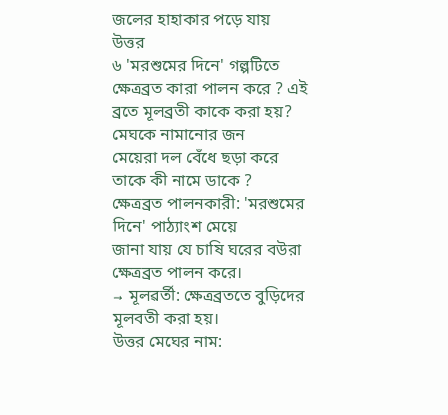জলের হাহাকার পড়ে যায়
উত্তর
৬ 'মরশুমের দিনে' গল্পটিতে ক্ষেত্রব্রত কারা পালন করে ? এই
ব্রতে মূলব্রতী কাকে করা হয়? মেঘকে নামানোর জন
মেয়েরা দল বেঁধে ছড়া করে তাকে কী নামে ডাকে ?
ক্ষেত্রব্রত পালনকারী: 'মরশুমের দিনে' পাঠ্যাংশ মেয়ে
জানা যায় যে চাষি ঘরের বউরা ক্ষেত্রব্রত পালন করে।
→ মূলৱর্তী: ক্ষেত্ৰব্ৰততে বুড়িদের মূলবতী করা হয়।
উত্তর মেঘের নাম: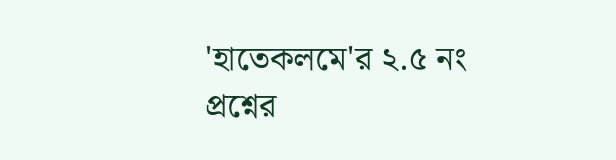'হাতেকলমে'র ২.৫ নং প্রশ্নের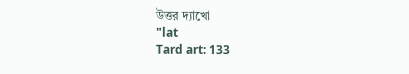উত্তর দ্যাখো
"lat
Tard art: 133